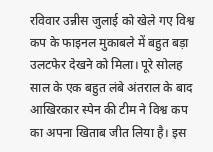रविवार उन्नीस जुलाई को खेले गए विश्व कप के फाइनल मुकाबले में बहुत बड़ा उलटफेर देखने को मिला। पूरे सोलह साल के एक बहुत लंबे अंतराल के बाद आखिरकार स्पेन की टीम ने विश्व कप का अपना खिताब जीत लिया है। इस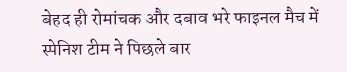बेहद ही रोमांचक और दबाव भरे फाइनल मैच में स्पेनिश टीम ने पिछले बार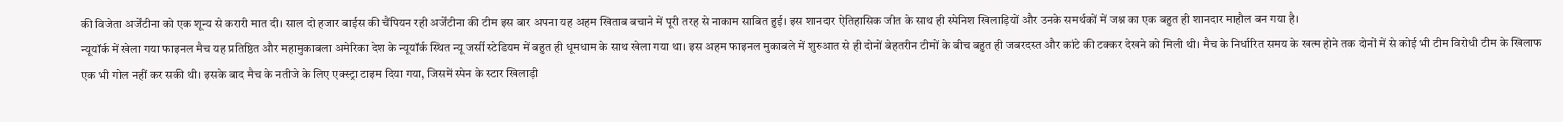की विजेता अर्जेंटीना को एक शून्य से करारी मात दी। साल दो हजार बाईस की चैंपियन रही अर्जेंटीना की टीम इस बार अपना यह अहम खिताब बचाने में पूरी तरह से नाकाम साबित हुई। इस शानदार ऐतिहासिक जीत के साथ ही स्पेनिश खिलाड़ियों और उनके समर्थकों में जश्न का एक बहुत ही शानदार माहौल बन गया है।
न्यूयॉर्क में खेला गया फाइनल मैच यह प्रतिष्ठित और महामुकाबला अमेरिका देश के न्यूयॉर्क स्थित न्यू जर्सी स्टेडियम में बहुत ही धूमधाम के साथ खेला गया था। इस अहम फाइनल मुकाबले में शुरुआत से ही दोनों बेहतरीन टीमों के बीच बहुत ही जबरदस्त और कांटे की टक्कर देखने को मिली थी। मैच के निर्धारित समय के खत्म होने तक दोनों में से कोई भी टीम विरोधी टीम के खिलाफ एक भी गोल नहीं कर सकी थी। इसके बाद मैच के नतीजे के लिए एक्स्ट्रा टाइम दिया गया, जिसमें स्पेन के स्टार खिलाड़ी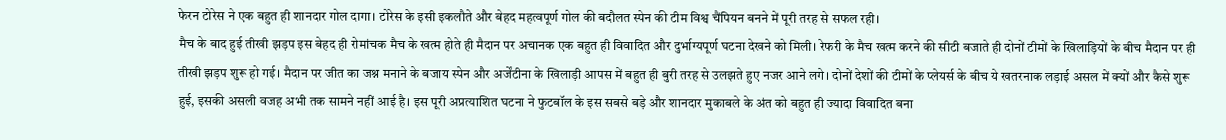फेरन टोरेस ने एक बहुत ही शानदार गोल दागा। टोरेस के इसी इकलौते और बेहद महत्वपूर्ण गोल की बदौलत स्पेन की टीम विश्व चैंपियन बनने में पूरी तरह से सफल रही।
मैच के बाद हुई तीखी झड़प इस बेहद ही रोमांचक मैच के खत्म होते ही मैदान पर अचानक एक बहुत ही विवादित और दुर्भाग्यपूर्ण घटना देखने को मिली। रेफरी के मैच खत्म करने की सीटी बजाते ही दोनों टीमों के खिलाड़ियों के बीच मैदान पर ही तीखी झड़प शुरू हो गई। मैदान पर जीत का जश्न मनाने के बजाय स्पेन और अर्जेंटीना के खिलाड़ी आपस में बहुत ही बुरी तरह से उलझते हुए नजर आने लगे। दोनों देशों की टीमों के प्लेयर्स के बीच ये खतरनाक लड़ाई असल में क्यों और कैसे शुरू हुई, इसकी असली वजह अभी तक सामने नहीं आई है। इस पूरी अप्रत्याशित घटना ने फुटबॉल के इस सबसे बड़े और शानदार मुकाबले के अंत को बहुत ही ज्यादा विवादित बना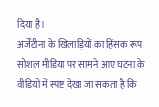दिया है।
अर्जेंटीना के खिलाड़ियों का हिंसक रूप सोशल मीडिया पर सामने आए घटना के वीडियो में स्पष्ट देखा जा सकता है कि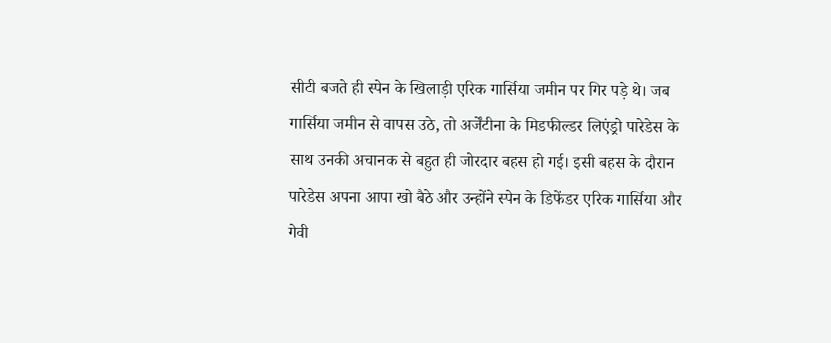सीटी बजते ही स्पेन के खिलाड़ी एरिक गार्सिया जमीन पर गिर पड़े थे। जब गार्सिया जमीन से वापस उठे, तो अर्जेंटीना के मिडफील्डर लिएंड्रो पारेडेस के साथ उनकी अचानक से बहुत ही जोरदार बहस हो गई। इसी बहस के दौरान पारेडेस अपना आपा खो बैठे और उन्होंने स्पेन के डिफेंडर एरिक गार्सिया और गेवी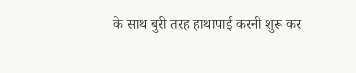के साथ बुरी तरह हाथापाई करनी शुरू कर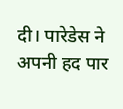दी। पारेडेस ने अपनी हद पार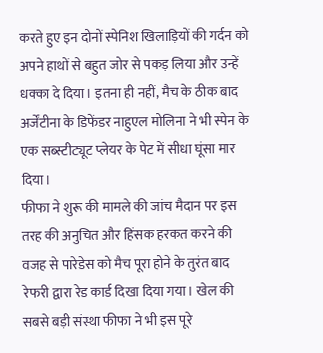करते हुए इन दोनों स्पेनिश खिलाड़ियों की गर्दन को अपने हाथों से बहुत जोर से पकड़ लिया और उन्हें धक्का दे दिया। इतना ही नहीं, मैच के ठीक बाद अर्जेंटीना के डिफेंडर नाहुएल मोलिना ने भी स्पेन के एक सब्स्टीट्यूट प्लेयर के पेट में सीधा घूंसा मार दिया।
फीफा ने शुरू की मामले की जांच मैदान पर इस तरह की अनुचित और हिंसक हरकत करने की वजह से पारेडेस को मैच पूरा होने के तुरंत बाद रेफरी द्वारा रेड कार्ड दिखा दिया गया। खेल की सबसे बड़ी संस्था फीफा ने भी इस पूरे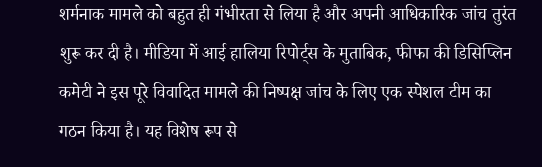शर्मनाक मामले को बहुत ही गंभीरता से लिया है और अपनी आधिकारिक जांच तुरंत शुरू कर दी है। मीडिया में आई हालिया रिपोर्ट्स के मुताबिक, फीफा की डिसिप्लिन कमेटी ने इस पूरे विवादित मामले की निष्पक्ष जांच के लिए एक स्पेशल टीम का गठन किया है। यह विशेष रूप से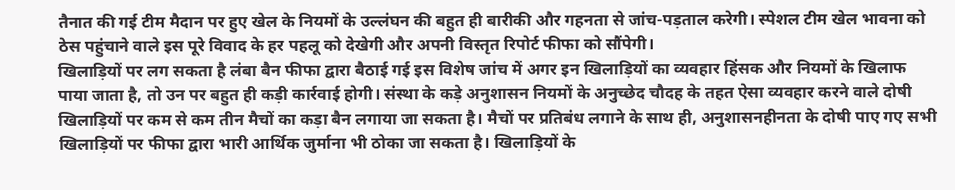तैनात की गई टीम मैदान पर हुए खेल के नियमों के उल्लंघन की बहुत ही बारीकी और गहनता से जांच-पड़ताल करेगी। स्पेशल टीम खेल भावना को ठेस पहुंचाने वाले इस पूरे विवाद के हर पहलू को देखेगी और अपनी विस्तृत रिपोर्ट फीफा को सौंपेगी।
खिलाड़ियों पर लग सकता है लंबा बैन फीफा द्वारा बैठाई गई इस विशेष जांच में अगर इन खिलाड़ियों का व्यवहार हिंसक और नियमों के खिलाफ पाया जाता है, तो उन पर बहुत ही कड़ी कार्रवाई होगी। संस्था के कड़े अनुशासन नियमों के अनुच्छेद चौदह के तहत ऐसा व्यवहार करने वाले दोषी खिलाड़ियों पर कम से कम तीन मैचों का कड़ा बैन लगाया जा सकता है। मैचों पर प्रतिबंध लगाने के साथ ही, अनुशासनहीनता के दोषी पाए गए सभी खिलाड़ियों पर फीफा द्वारा भारी आर्थिक जुर्माना भी ठोका जा सकता है। खिलाड़ियों के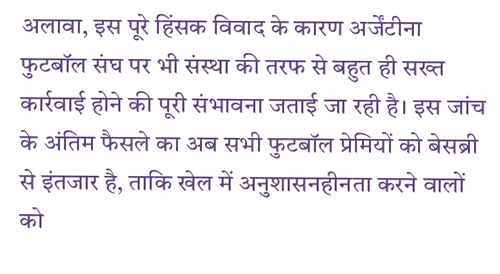अलावा, इस पूरे हिंसक विवाद के कारण अर्जेंटीना फुटबॉल संघ पर भी संस्था की तरफ से बहुत ही सख्त कार्रवाई होने की पूरी संभावना जताई जा रही है। इस जांच के अंतिम फैसले का अब सभी फुटबॉल प्रेमियों को बेसब्री से इंतजार है, ताकि खेल में अनुशासनहीनता करने वालों को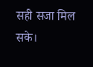सही सजा मिल सके।